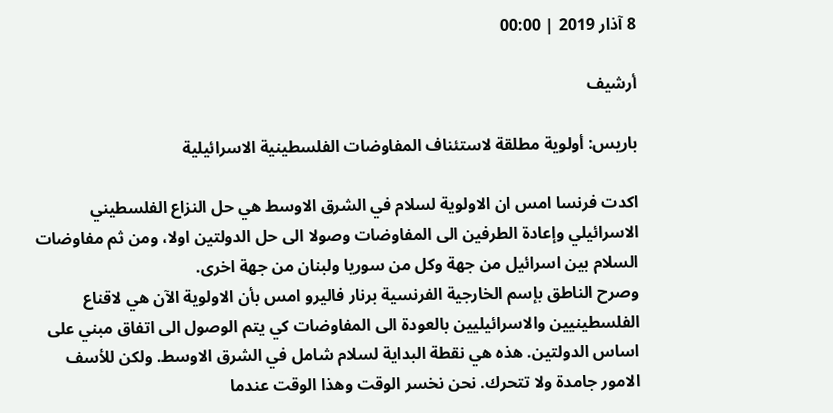8 آذار 2019 | 00:00

أرشيف

باريس: أولوية مطلقة لاستئناف المفاوضات الفلسطينية الاسرائيلية

اكدت فرنسا امس ان الاولوية لسلام في الشرق الاوسط هي حل النزاع الفلسطيني الاسرائيلي وإعادة الطرفين الى المفاوضات وصولا الى حل الدولتين اولا، ومن ثم مفاوضات السلام بين اسرائيل من جهة وكل من سوريا ولبنان من جهة اخرى.
وصرح الناطق بإسم الخارجية الفرنسية برنار فاليرو امس بأن الاولوية الآن هي لاقناع الفلسطينيين والاسرائيليين بالعودة الى المفاوضات كي يتم الوصول الى اتفاق مبني على اساس الدولتين. هذه هي نقطة البداية لسلام شامل في الشرق الاوسط. ولكن للأسف الامور جامدة ولا تتحرك. نحن نخسر الوقت وهذا الوقت عندما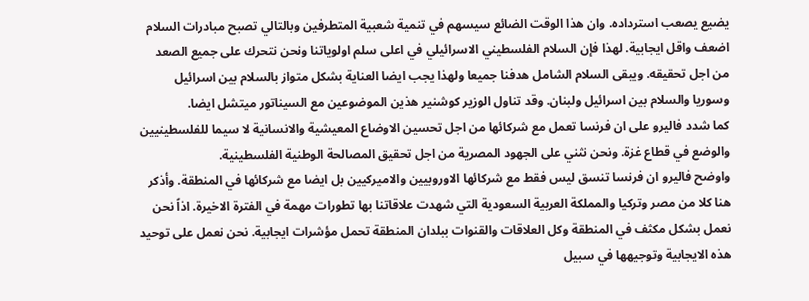يضيع يصعب استرداده. وان هذا الوقت الضائع سيسهم في تنمية شعبية المتطرفين وبالتالي تصبح مبادرات السلام اضعف واقل ايجابية. لهذا فإن السلام الفلسطيني الاسرائيلي في اعلى سلم اولوياتنا ونحن نتحرك على جميع الصعد من اجل تحقيقه. ويبقى السلام الشامل هدفنا جميعا ولهذا يجب ايضا العناية بشكل متواز بالسلام بين اسرائيل وسوريا والسلام بين اسرائيل ولبنان. وقد تناول الوزير كوشنير هذين الموضوعين مع السيناتور ميتشل ايضا.
كما شدد فاليرو على ان فرنسا تعمل مع شركائها من اجل تحسين الاوضاع المعيشية والانسانية لا سيما للفلسطينيين والوضع في قطاع غزة. ونحن نثني على الجهود المصرية من اجل تحقيق المصالحة الوطنية الفلسطينية.
واوضح فاليرو ان فرنسا تنسق ليس فقط مع شركائها الاوروبيين والاميركيين بل ايضا مع شركائها في المنطقة. وأذكر هنا كلا من مصر وتركيا والمملكة العربية السعودية التي شهدت علاقاتنا بها تطورات مهمة في الفترة الاخيرة. اذاً نحن نعمل بشكل مكثف في المنطقة وكل العلاقات والقنوات ببلدان المنطقة تحمل مؤشرات ايجابية. نحن نعمل على توحيد هذه الايجابية وتوجيهها في سبيل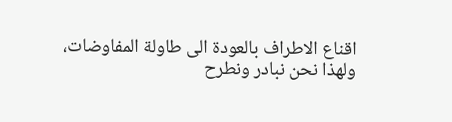اقناع الاطراف بالعودة الى طاولة المفاوضات، ولهذا نحن نبادر ونطرح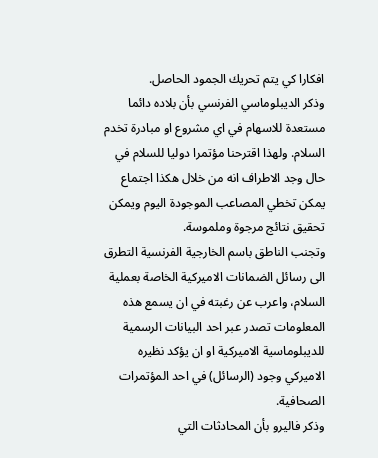افكارا كي يتم تحريك الجمود الحاصل.
وذكر الديبلوماسي الفرنسي بأن بلاده دائما مستعدة للاسهام في اي مشروع او مبادرة تخدم السلام. ولهذا اقترحنا مؤتمرا دوليا للسلام في حال وجد الاطراف انه من خلال هكذا اجتماع يمكن تخطي المصاعب الموجودة اليوم ويمكن تحقيق نتائج مرجوة وملموسة.
وتجنب الناطق باسم الخارجية الفرنسية التطرق الى رسائل الضمانات الاميركية الخاصة بعملية السلام، واعرب عن رغبته في ان يسمع هذه المعلومات تصدر عبر احد البيانات الرسمية للديبلوماسية الاميركية او ان يؤكد نظيره الاميركي وجود (الرسائل) في احد المؤتمرات الصحافية.
وذكر فاليرو بأن المحادثات التي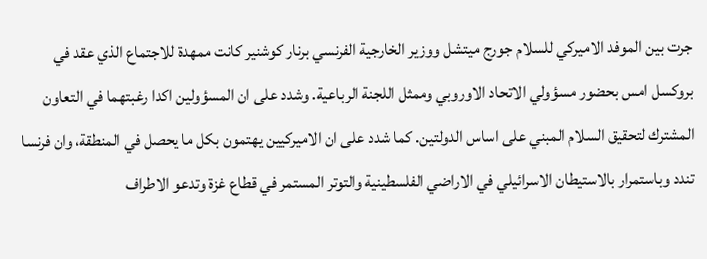جرت بين الموفد الاميركي للسلام جورج ميتشل ووزير الخارجية الفرنسي برنار كوشنير كانت ممهدة للاجتماع الذي عقد في بروكسل امس بحضور مسؤولي الاتحاد الاوروبي وممثل اللجنة الرباعية. وشدد على ان المسؤولين اكدا رغبتهما في التعاون المشترك لتحقيق السلام المبني على اساس الدولتين. كما شدد على ان الاميركيين يهتمون بكل ما يحصل في المنطقة، وان فرنسا تندد وباستمرار بالاستيطان الاسرائيلي في الاراضي الفلسطينية والتوتر المستمر في قطاع غزة وتدعو الاطراف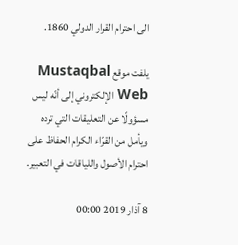الى احترام القرار الدولي 1860.

يلفت موقع Mustaqbal Web الإلكتروني إلى أنّه ليس مسؤولًا عن التعليقات التي ترده ويأمل من القرّاء الكرام الحفاظ على احترام الأصول واللياقات في التعبير.

8 آذار 2019 00:00